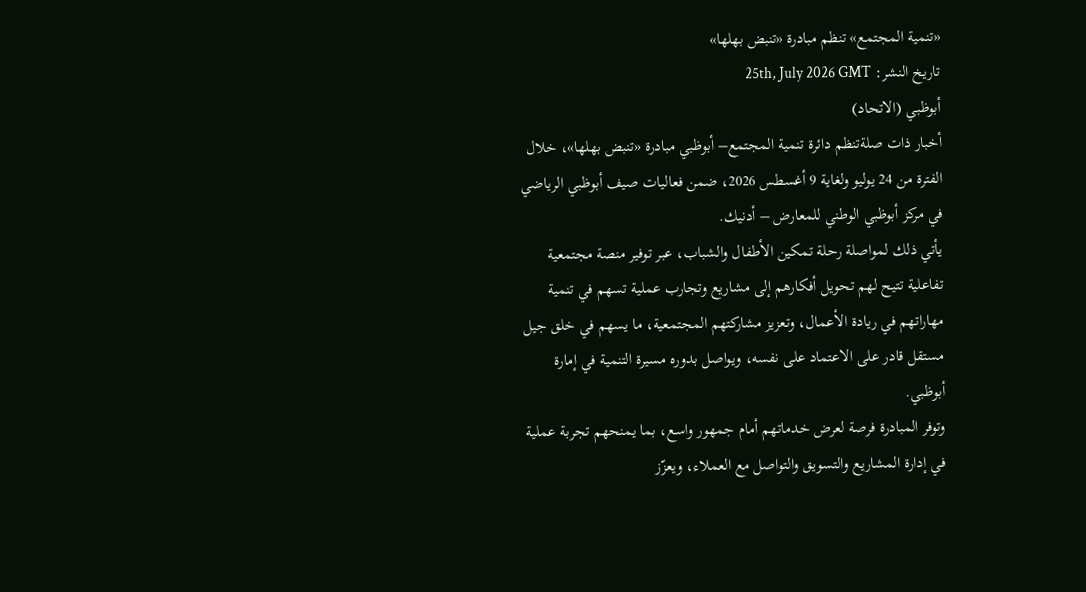«تنمية المجتمع» تنظم مبادرة «تنبض بهلها»
تاريخ النشر: 25th, July 2026 GMT
أبوظبي (الاتحاد)
أخبار ذات صلةتنظم دائرة تنمية المجتمع– أبوظبي مبادرة «تنبض بهلها»، خلال الفترة من 24 يوليو ولغاية 9 أغسطس 2026، ضمن فعاليات صيف أبوظبي الرياضي في مركز أبوظبي الوطني للمعارض – أدنيك.
يأتي ذلك لمواصلة رحلة تمكين الأطفال والشباب، عبر توفير منصة مجتمعية تفاعلية تتيح لهم تحويل أفكارهم إلى مشاريع وتجارب عملية تسهم في تنمية مهاراتهم في ريادة الأعمال، وتعزيز مشاركتهم المجتمعية، ما يسهم في خلق جيل مستقل قادر على الاعتماد على نفسه، ويواصل بدوره مسيرة التنمية في إمارة أبوظبي.
وتوفر المبادرة فرصة لعرض خدماتهم أمام جمهور واسع، بما يمنحهم تجربة عملية في إدارة المشاريع والتسويق والتواصل مع العملاء، ويعزّز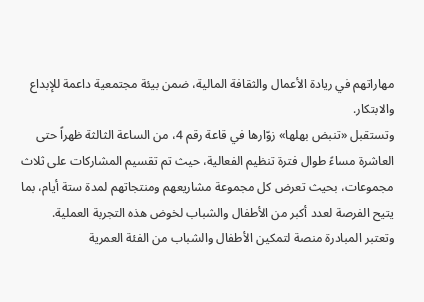مهاراتهم في ريادة الأعمال والثقافة المالية، ضمن بيئة مجتمعية داعمة للإبداع والابتكار.
وتستقبل «تنبض بهلها» زوّارها في قاعة رقم 4، من الساعة الثالثة ظهراً حتى العاشرة مساءً طوال فترة تنظيم الفعالية، حيث تم تقسيم المشاركات على ثلاث مجموعات، بحيث تعرض كل مجموعة مشاريعهم ومنتجاتهم لمدة ستة أيام، بما يتيح الفرصة لعدد أكبر من الأطفال والشباب لخوض هذه التجربة العملية.
وتعتبر المبادرة منصة لتمكين الأطفال والشباب من الفئة العمرية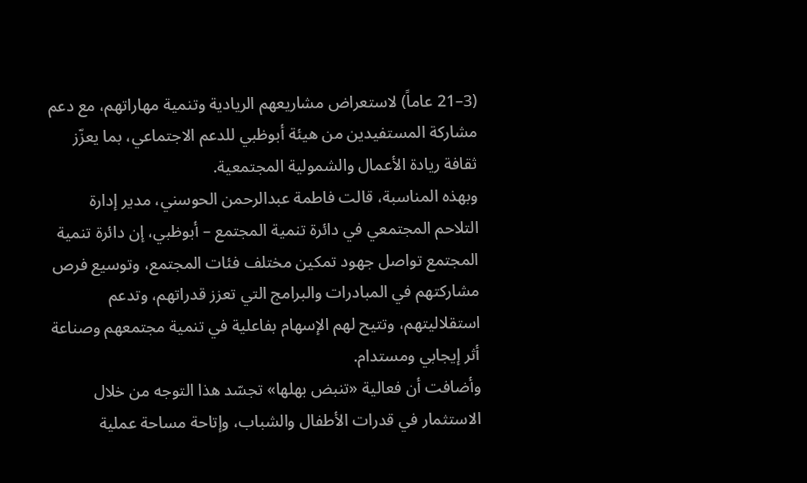(3–21 عاماً) لاستعراض مشاريعهم الريادية وتنمية مهاراتهم، مع دعم مشاركة المستفيدين من هيئة أبوظبي للدعم الاجتماعي، بما يعزّز ثقافة ريادة الأعمال والشمولية المجتمعية.
وبهذه المناسبة، قالت فاطمة عبدالرحمن الحوسني، مدير إدارة التلاحم المجتمعي في دائرة تنمية المجتمع – أبوظبي، إن دائرة تنمية المجتمع تواصل جهود تمكين مختلف فئات المجتمع، وتوسيع فرص مشاركتهم في المبادرات والبرامج التي تعزز قدراتهم، وتدعم استقلاليتهم، وتتيح لهم الإسهام بفاعلية في تنمية مجتمعهم وصناعة أثر إيجابي ومستدام.
وأضافت أن فعالية «تنبض بهلها» تجسّد هذا التوجه من خلال الاستثمار في قدرات الأطفال والشباب، وإتاحة مساحة عملية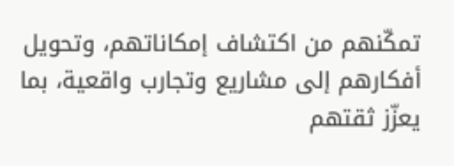تمكّنهم من اكتشاف إمكاناتهم، وتحويل أفكارهم إلى مشاريع وتجارب واقعية، بما يعزّز ثقتهم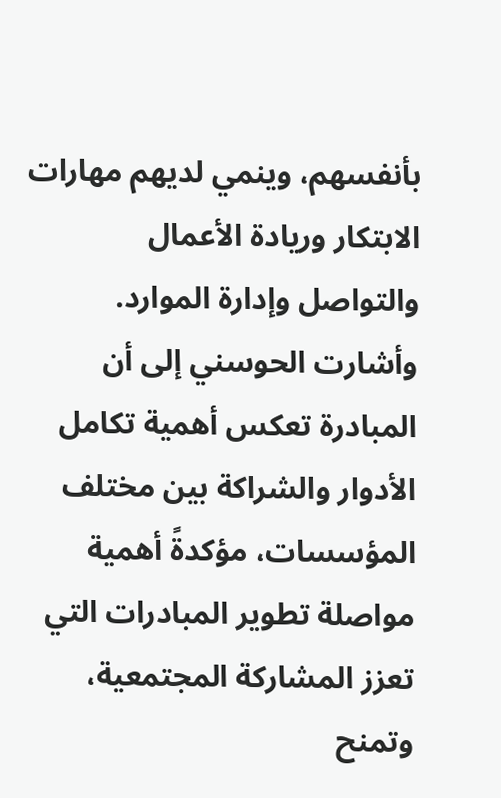بأنفسهم، وينمي لديهم مهارات الابتكار وريادة الأعمال والتواصل وإدارة الموارد.
وأشارت الحوسني إلى أن المبادرة تعكس أهمية تكامل الأدوار والشراكة بين مختلف المؤسسات، مؤكدةً أهمية مواصلة تطوير المبادرات التي تعزز المشاركة المجتمعية، وتمنح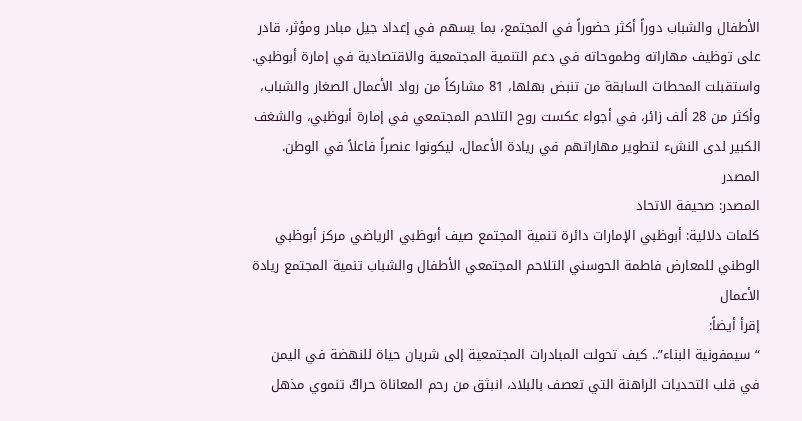الأطفال والشباب دوراً أكثر حضوراً في المجتمع، بما يسهم في إعداد جيل مبادر ومؤثر، قادر على توظيف مهاراته وطموحاته في دعم التنمية المجتمعية والاقتصادية في إمارة أبوظبي.
واستقبلت المحطات السابقة من تنبض بهلها، 81 مشاركاً من رواد الأعمال الصغار والشباب، وأكثر من 28 ألف زائر، في أجواء عكست روح التلاحم المجتمعي في إمارة أبوظبي، والشغف الكبير لدى النشء لتطوير مهاراتهم في ريادة الأعمال، ليكونوا عنصراً فاعلاً في الوطن.
المصدر
المصدر: صحيفة الاتحاد
كلمات دلالية: أبوظبي الإمارات دائرة تنمية المجتمع صيف أبوظبي الرياضي مركز أبوظبي الوطني للمعارض فاطمة الحوسني التلاحم المجتمعي الأطفال والشباب تنمیة المجتمع ریادة الأعمال
إقرأ أيضاً:
“سيمفونية البناء”.. كيف تحولت المبادرات المجتمعية إلى شريان حياة للنهضة في اليمن
في قلب التحديات الراهنة التي تعصف بالبلاد، انبثق من رحم المعاناة حراكٌ تنموي مذهل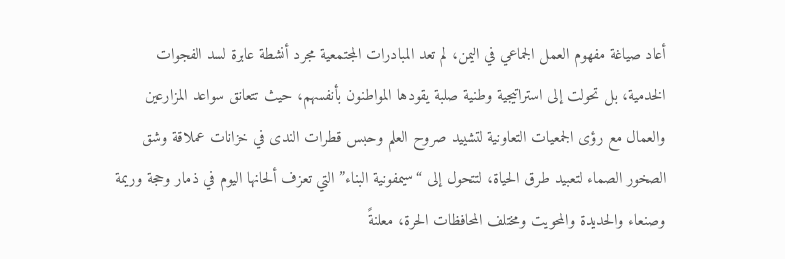أعاد صياغة مفهوم العمل الجماعي في اليمن، لم تعد المبادرات المجتمعية مجرد أنشطة عابرة لسد الفجوات الخدمية، بل تحولت إلى استراتيجية وطنية صلبة يقودها المواطنون بأنفسهم، حيث تتعانق سواعد المزارعين والعمال مع رؤى الجمعيات التعاونية لتشييد صروح العلم وحبس قطرات الندى في خزانات عملاقة وشق الصخور الصماء لتعبيد طرق الحياة، لتتحول إلى “سيمفونية البناء” التي تعزف ألحانها اليوم في ذمار وحجة وريمة وصنعاء والحديدة والمحويت ومختلف المحافظات الحرة، معلنةً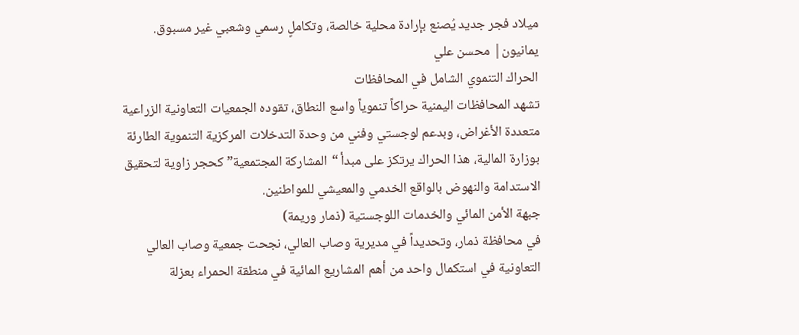ميلاد فجر جديد يُصنع بإرادة محلية خالصة، وتكاملٍ رسمي وشعبي غير مسبوق.
يمانيون| محسن علي
الحراك التنموي الشامل في المحافظات
تشهد المحافظات اليمنية حراكاً تنموياً واسع النطاق، تقوده الجمعيات التعاونية الزراعية متعددة الأغراض، وبدعم لوجستي وفني من وحدة التدخلات المركزية التنموية الطارئة بوزارة المالية، هذا الحراك يرتكز على مبدأ “المشاركة المجتمعية” كحجر زاوية لتحقيق الاستدامة والنهوض بالواقع الخدمي والمعيشي للمواطنين.
جبهة الأمن المائي والخدمات اللوجستية (ذمار وريمة)
في محافظة ذمار، وتحديداً في مديرية وصاب العالي، نجحت جمعية وصاب العالي التعاونية في استكمال واحد من أهم المشاريع المائية في منطقة الحمراء بعزلة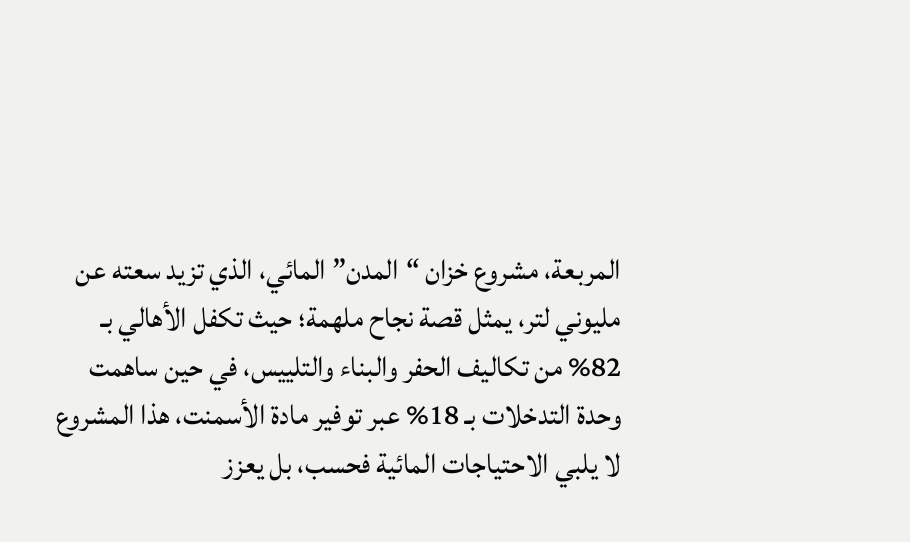المربعة، مشروع خزان “المدن” المائي، الذي تزيد سعته عن مليوني لتر، يمثل قصة نجاح ملهمة؛ حيث تكفل الأهالي بـ 82% من تكاليف الحفر والبناء والتلييس، في حين ساهمت وحدة التدخلات بـ 18% عبر توفير مادة الأسمنت، هذا المشروع لا يلبي الاحتياجات المائية فحسب، بل يعزز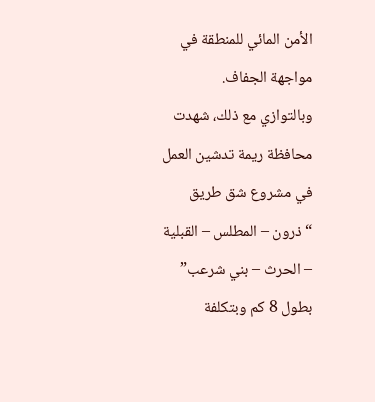الأمن المائي للمنطقة في مواجهة الجفاف.
وبالتوازي مع ذلك، شهدت محافظة ريمة تدشين العمل في مشروع شق طريق “ذرون – المطلس – القبلية – الحرث – بني شرعب” بطول 8 كم وبتكلفة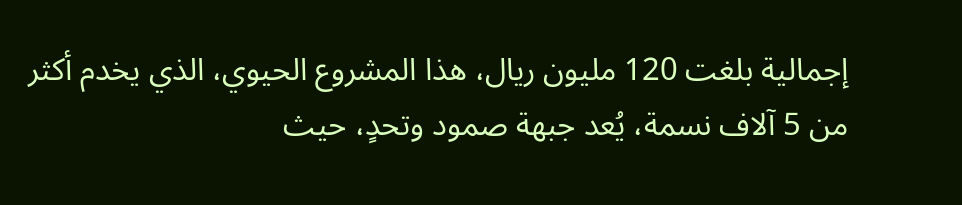إجمالية بلغت 120 مليون ريال، هذا المشروع الحيوي، الذي يخدم أكثر من 5 آلاف نسمة، يُعد جبهة صمود وتحدٍ، حيث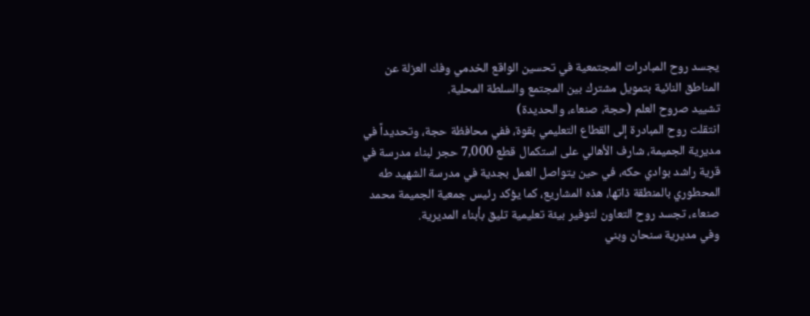يجسد روح المبادرات المجتمعية في تحسين الواقع الخدمي وفك العزلة عن المناطق النائية بتمويل مشترك بين المجتمع والسلطة المحلية.
تشييد صروح العلم (حجة، صنعاء، والحديدة)
انتقلت روح المبادرة إلى القطاع التعليمي بقوة، ففي محافظة حجة، وتحديداً في مديرية الجميمة، شارف الأهالي على استكمال قطع 7,000 حجر لبناء مدرسة في قرية راشد بوادي حكه، في حين يتواصل العمل بجدية في مدرسة الشهيد طه المحطوري بالمنطقة ذاتها، هذه المشاريع، كما يؤكد رئيس جمعية الجميمة محمد صنعاء، تجسد روح التعاون لتوفير بيئة تعليمية تليق بأبناء المديرية.
وفي مديرية سنحان وبني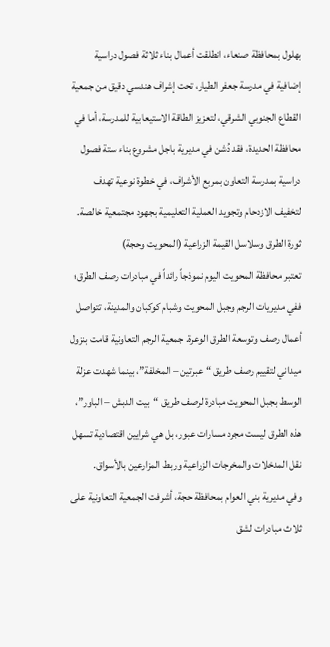بهلول بمحافظة صنعاء، انطلقت أعمال بناء ثلاثة فصول دراسية إضافية في مدرسة جعفر الطيار، تحت إشراف هندسي دقيق من جمعية القطاع الجنوبي الشرقي، لتعزيز الطاقة الاستيعابية للمدرسة، أما في محافظة الحديدة، فقد دُشن في مديرية باجل مشروع بناء ستة فصول دراسية بمدرسة التعاون بمربع الأشراف، في خطوة نوعية تهدف لتخفيف الازدحام وتجويد العملية التعليمية بجهود مجتمعية خالصة.
ثورة الطرق وسلاسل القيمة الزراعية (المحويت وحجة)
تعتبر محافظة المحويت اليوم نموذجاً رائداً في مبادرات رصف الطرق؛ ففي مديريات الرجم وجبل المحويت وشبام كوكبان والمدينة، تتواصل أعمال رصف وتوسعة الطرق الوعرة. جمعية الرجم التعاونية قامت بنزول ميداني لتقييم رصف طريق “عبرتين – المخلفة”، بينما شهدت عزلة الوسط بجبل المحويت مبادرة لرصف طريق “بيت الدبش – الباور”، هذه الطرق ليست مجرد مسارات عبور، بل هي شرايين اقتصادية تسهل نقل المدخلات والمخرجات الزراعية وربط المزارعين بالأسواق.
وفي مديرية بني العوام بمحافظة حجة، أشرفت الجمعية التعاونية على ثلاث مبادرات لشق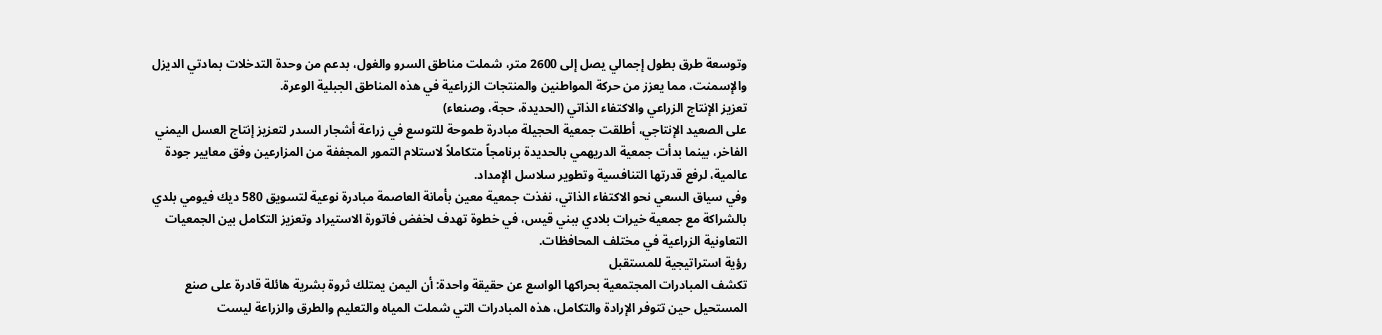وتوسعة طرق بطول إجمالي يصل إلى 2600 متر، شملت مناطق السرو والغول، بدعم من وحدة التدخلات بمادتي الديزل والإسمنت، مما يعزز من حركة المواطنين والمنتجات الزراعية في هذه المناطق الجبلية الوعرة.
تعزيز الإنتاج الزراعي والاكتفاء الذاتي (الحديدة، حجة، وصنعاء)
على الصعيد الإنتاجي، أطلقت جمعية الحجيلة مبادرة طموحة للتوسع في زراعة أشجار السدر لتعزيز إنتاج العسل اليمني الفاخر، بينما بدأت جمعية الدريهمي بالحديدة برنامجاً متكاملاً لاستلام التمور المجففة من المزارعين وفق معايير جودة عالمية، لرفع قدرتها التنافسية وتطوير سلاسل الإمداد.
وفي سياق السعي نحو الاكتفاء الذاتي، نفذت جمعية معين بأمانة العاصمة مبادرة نوعية لتسويق 580 ديك فيومي بلدي بالشراكة مع جمعية خيرات بلادي ببني قيس، في خطوة تهدف لخفض فاتورة الاستيراد وتعزيز التكامل بين الجمعيات التعاونية الزراعية في مختلف المحافظات.
رؤية استراتيجية للمستقبل
تكشف المبادرات المجتمعية بحراكها الواسع عن حقيقة واحدة: أن اليمن يمتلك ثروة بشرية هائلة قادرة على صنع المستحيل حين تتوفر الإرادة والتكامل، هذه المبادرات التي شملت المياه والتعليم والطرق والزراعة ليست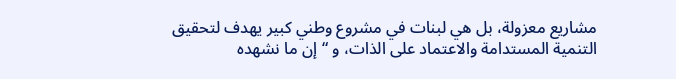مشاريع معزولة، بل هي لبنات في مشروع وطني كبير يهدف لتحقيق التنمية المستدامة والاعتماد على الذات، و “إن ما نشهده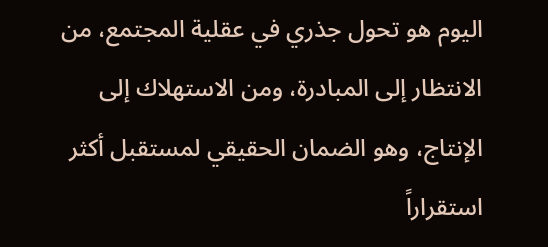اليوم هو تحول جذري في عقلية المجتمع، من الانتظار إلى المبادرة، ومن الاستهلاك إلى الإنتاج، وهو الضمان الحقيقي لمستقبل أكثر استقراراً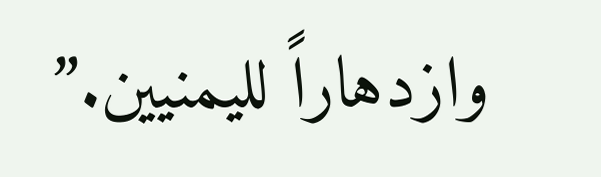وازدهاراً لليمنيين.”